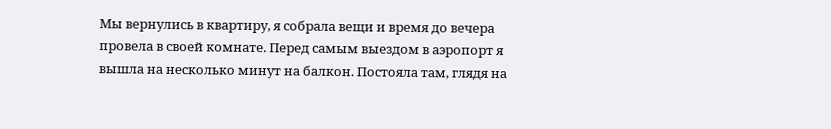Мы вернулись в квартиру, я собрала вещи и время до вечера провела в своей комнате. Перед самым выездом в аэропорт я вышла на несколько минут на балкон. Постояла там, глядя на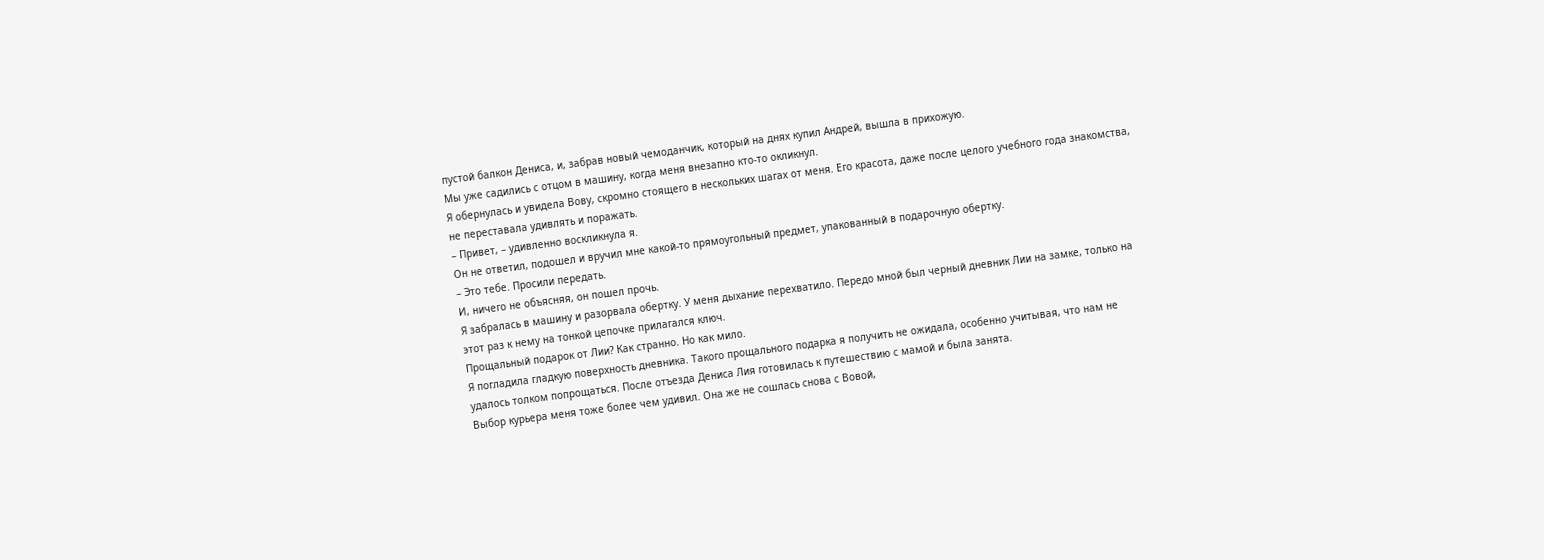пустой балкон Дениса, и, забрав новый чемоданчик, который на днях купил Андрей, вышла в прихожую.
Мы уже садились с отцом в машину, когда меня внезапно кто-то окликнул.
Я обернулась и увидела Вову, скромно стоящего в нескольких шагах от меня. Его красота, даже после целого учебного года знакомства, не переставала удивлять и поражать.
– Привет, – удивленно воскликнула я.
Он не ответил, подошел и вручил мне какой-то прямоугольный предмет, упакованный в подарочную обертку.
– Это тебе. Просили передать.
И, ничего не объясняя, он пошел прочь.
Я забралась в машину и разорвала обертку. У меня дыхание перехватило. Передо мной был черный дневник Лии на замке, только на этот раз к нему на тонкой цепочке прилагался ключ.
Прощальный подарок от Лии? Как странно. Но как мило.
Я погладила гладкую поверхность дневника. Такого прощального подарка я получить не ожидала, особенно учитывая, что нам не удалось толком попрощаться. После отъезда Дениса Лия готовилась к путешествию с мамой и была занята.
Выбор курьера меня тоже более чем удивил. Она же не сошлась снова с Вовой,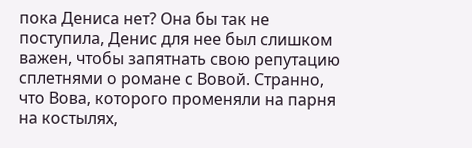пока Дениса нет? Она бы так не поступила, Денис для нее был слишком важен, чтобы запятнать свою репутацию сплетнями о романе с Вовой. Странно, что Вова, которого променяли на парня на костылях,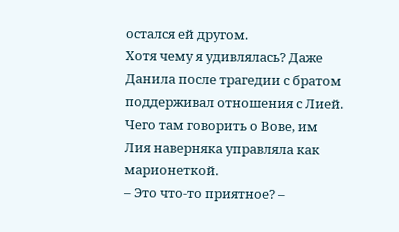остался ей другом.
Хотя чему я удивлялась? Даже Данила после трагедии с братом поддерживал отношения с Лией. Чего там говорить о Вове, им Лия наверняка управляла как марионеткой.
– Это что-то приятное? –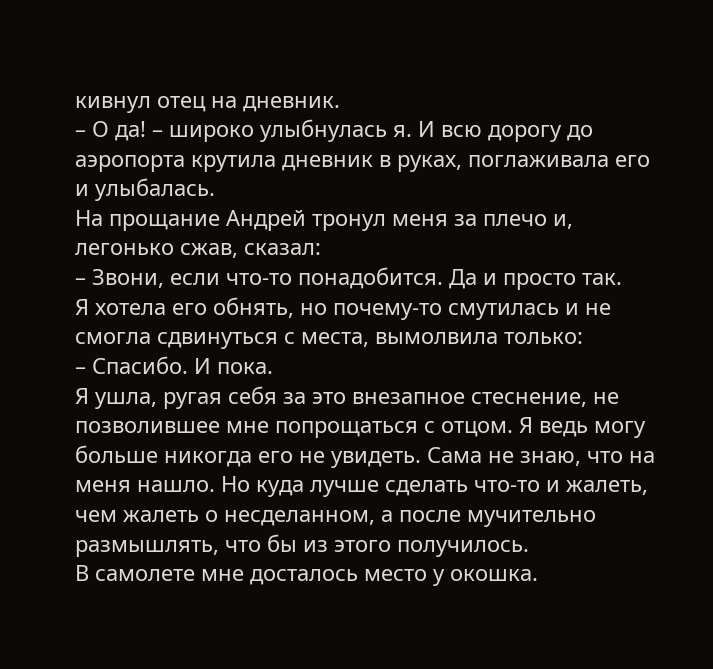кивнул отец на дневник.
– О да! – широко улыбнулась я. И всю дорогу до аэропорта крутила дневник в руках, поглаживала его и улыбалась.
На прощание Андрей тронул меня за плечо и, легонько сжав, сказал:
– Звони, если что-то понадобится. Да и просто так.
Я хотела его обнять, но почему-то смутилась и не смогла сдвинуться с места, вымолвила только:
– Спасибо. И пока.
Я ушла, ругая себя за это внезапное стеснение, не позволившее мне попрощаться с отцом. Я ведь могу больше никогда его не увидеть. Сама не знаю, что на меня нашло. Но куда лучше сделать что-то и жалеть, чем жалеть о несделанном, а после мучительно размышлять, что бы из этого получилось.
В самолете мне досталось место у окошка.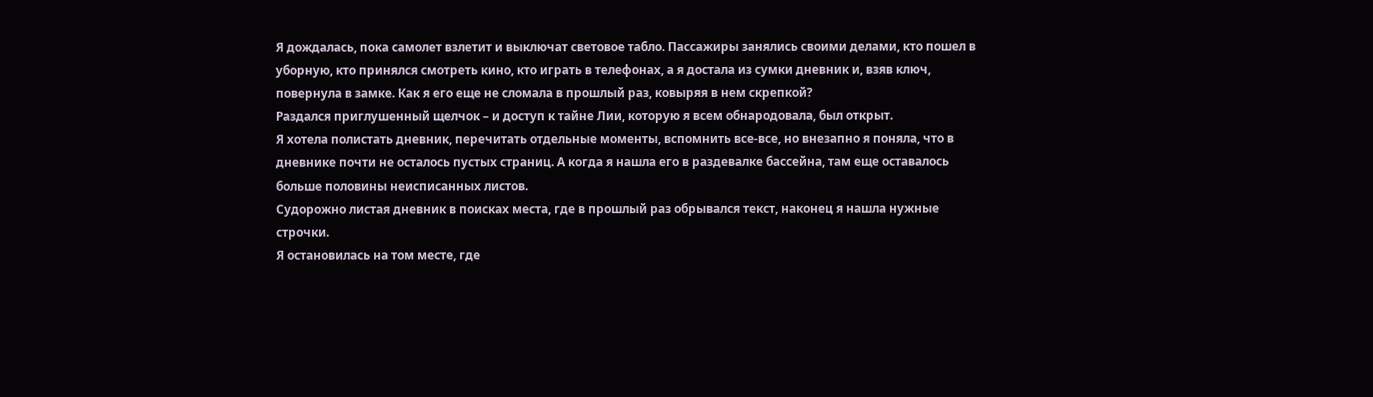Я дождалась, пока самолет взлетит и выключат световое табло. Пассажиры занялись своими делами, кто пошел в уборную, кто принялся смотреть кино, кто играть в телефонах, а я достала из сумки дневник и, взяв ключ, повернула в замке. Как я его еще не сломала в прошлый раз, ковыряя в нем скрепкой?
Раздался приглушенный щелчок – и доступ к тайне Лии, которую я всем обнародовала, был открыт.
Я хотела полистать дневник, перечитать отдельные моменты, вспомнить все-все, но внезапно я поняла, что в дневнике почти не осталось пустых страниц. А когда я нашла его в раздевалке бассейна, там еще оставалось больше половины неисписанных листов.
Судорожно листая дневник в поисках места, где в прошлый раз обрывался текст, наконец я нашла нужные строчки.
Я остановилась на том месте, где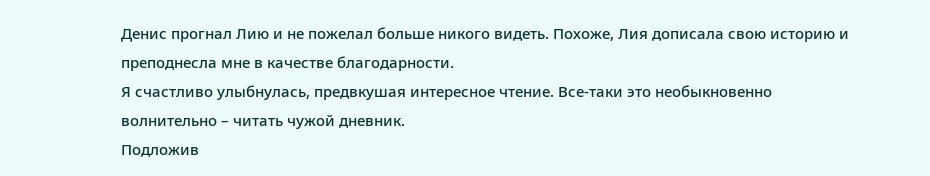Денис прогнал Лию и не пожелал больше никого видеть. Похоже, Лия дописала свою историю и преподнесла мне в качестве благодарности.
Я счастливо улыбнулась, предвкушая интересное чтение. Все-таки это необыкновенно волнительно – читать чужой дневник.
Подложив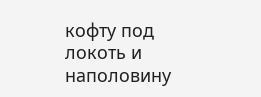кофту под локоть и наполовину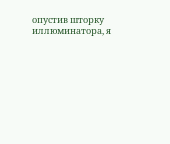опустив шторку иллюминатора, я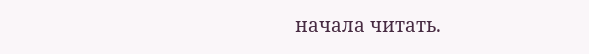начала читать.